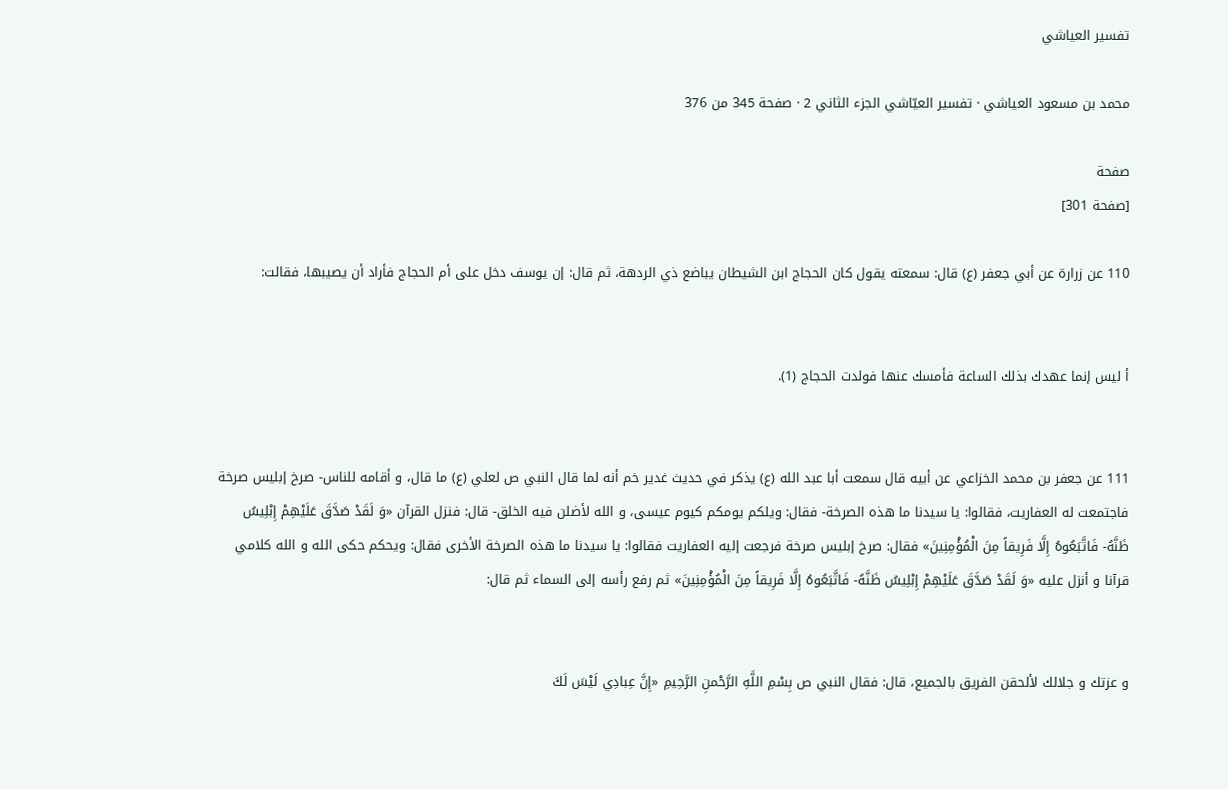تفسير العياشي

محمد بن مسعود العياشي · تفسير العيّاشي الجزء الثاني 2 · صفحة 345 من 376

صفحة
[صفحة 301]

110 عن زرارة عن أبي جعفر (ع) قال: سمعته يقول كان الحجاج ابن الشيطان يباضع ذي الردهة، ثم قال: إن يوسف دخل على أم الحجاج فأراد أن يصيبها، فقالت:


أ ليس إنما عهدك بذلك الساعة فأمسك عنها فولدت الحجاج (1).


111 عن جعفر بن محمد الخزاعي عن أبيه قال سمعت أبا عبد الله (ع) يذكر في حديث غدير خم أنه لما قال النبي ص لعلي (ع) ما قال، و أقامه للناس- صرخ إبليس صرخة فاجتمعت له العفاريت، فقالوا: يا سيدنا ما هذه الصرخة- فقال: ويلكم يومكم كيوم عيسى، و الله لأضلن فيه الخلق- قال: فنزل القرآن «وَ لَقَدْ صَدَّقَ عَلَيْهِمْ إِبْلِيسُ ظَنَّهُ- فَاتَّبَعُوهُ إِلَّا فَرِيقاً مِنَ الْمُؤْمِنِينَ» فقال: صرخ إبليس صرخة فرجعت إليه العفاريت فقالوا: يا سيدنا ما هذه الصرخة الأخرى فقال: ويحكم حكى الله و الله كلامي قرآنا و أنزل عليه «وَ لَقَدْ صَدَّقَ عَلَيْهِمْ إِبْلِيسُ ظَنَّهُ- فَاتَّبَعُوهُ إِلَّا فَرِيقاً مِنَ الْمُؤْمِنِينَ» ثم رفع رأسه إلى السماء ثم قال:


و عزتك و جلالك لألحقن الفريق بالجميع، قال: فقال النبي ص بِسْمِ اللَّهِ الرَّحْمنِ الرَّحِيمِ «إِنَّ عِبادِي لَيْسَ لَكَ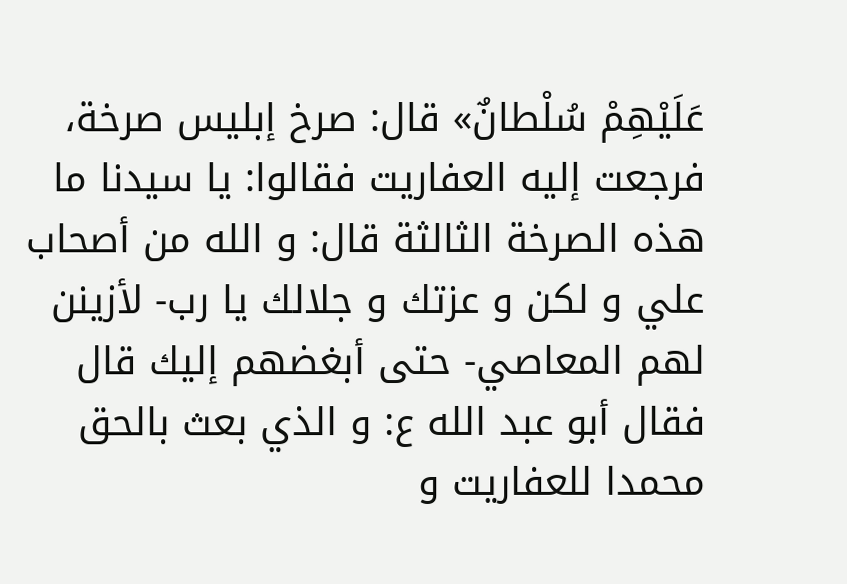عَلَيْهِمْ سُلْطانٌ» قال: صرخ إبليس صرخة، فرجعت إليه العفاريت فقالوا: يا سيدنا ما هذه الصرخة الثالثة قال: و الله من أصحاب علي و لكن و عزتك و جلالك يا رب- لأزينن لهم المعاصي- حتى أبغضهم إليك قال فقال أبو عبد الله ع: و الذي بعث بالحق محمدا للعفاريت و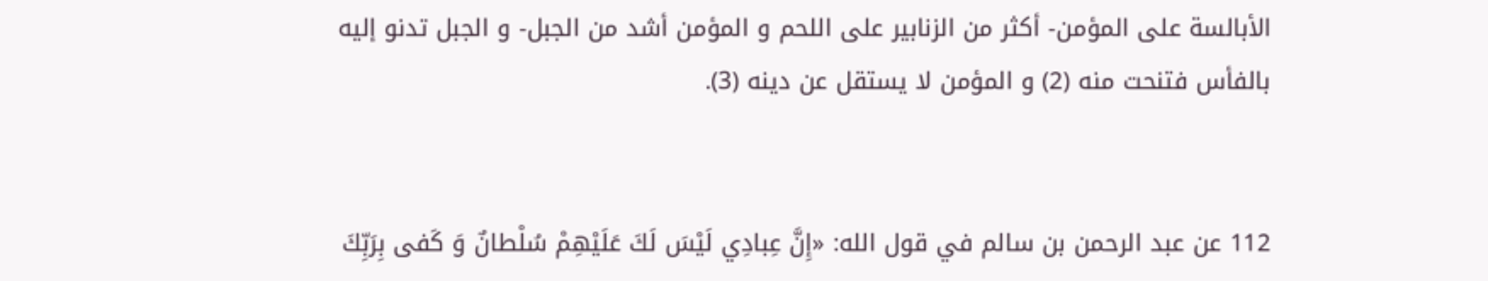الأبالسة على المؤمن- أكثر من الزنابير على اللحم و المؤمن أشد من الجبل- و الجبل تدنو إليه بالفأس فتنحت منه (2) و المؤمن لا يستقل عن دينه (3).


112 عن عبد الرحمن بن سالم في قول الله: «إِنَّ عِبادِي لَيْسَ لَكَ عَلَيْهِمْ سُلْطانٌ وَ كَفى بِرَبِّكَ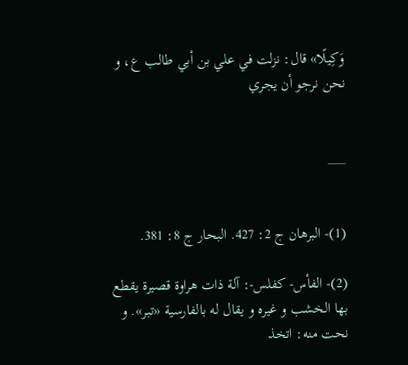وَكِيلًا» قال: نزلت في علي بن أبي طالب ع، و نحن نرجو أن يجري


___


(1)- البرهان ج 2: 427. البحار ج 8: 381.

(2)- الفأس- كفلس-: آلة ذات هراوة قصيرة يقطع بها الخشب و غيره و يقال له بالفارسية «تبر». و نحت منه: اتخذ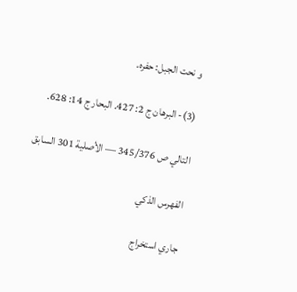و نحت الجبل: حفره.

(3)- البرهان ج 2: 427. البحار ج 14: 628.

التالي ص 345/376 — الأصلية 301 السابق

الفهرس الذكي

جاري استخراج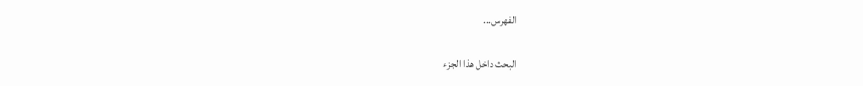الفهرس...

البحث داخل هذا الجزء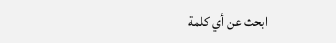ابحث عن أي كلمة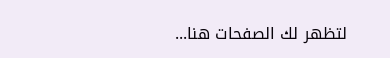لتظهر لك الصفحات هنا...